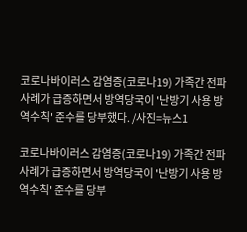코로나바이러스 감염증(코로나19) 가족간 전파 사례가 급증하면서 방역당국이 '난방기 사용 방역수칙' 준수를 당부했다. /사진=뉴스1

코로나바이러스 감염증(코로나19) 가족간 전파사례가 급증하면서 방역당국이 '난방기 사용 방역수칙' 준수를 당부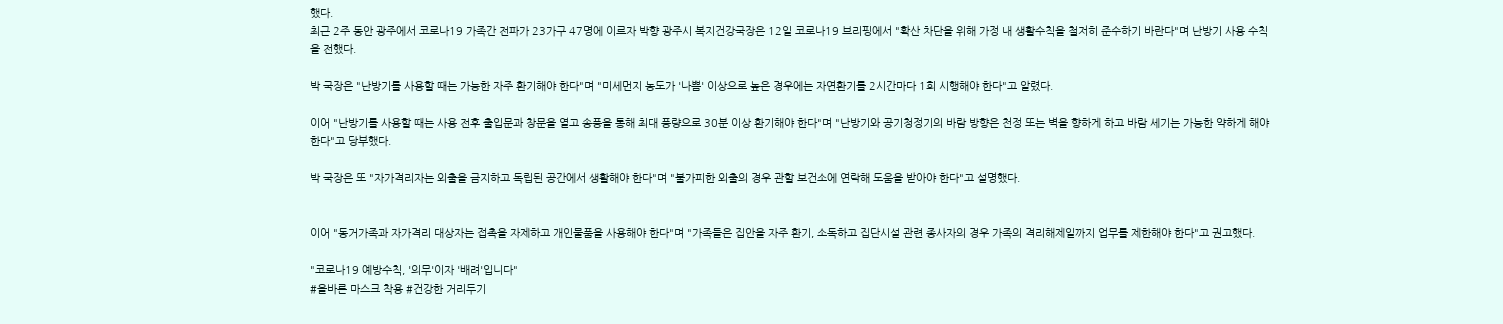했다.
최근 2주 동안 광주에서 코로나19 가족간 전파가 23가구 47명에 이르자 박향 광주시 복지건강국장은 12일 코로나19 브리핑에서 "확산 차단을 위해 가정 내 생활수칙을 철저히 준수하기 바란다"며 난방기 사용 수칙을 전했다.

박 국장은 "난방기를 사용할 때는 가능한 자주 환기해야 한다"며 "미세먼지 농도가 '나쁨' 이상으로 높은 경우에는 자연환기를 2시간마다 1회 시행해야 한다"고 알렸다.

이어 "난방기를 사용할 때는 사용 전후 출입문과 창문을 열고 송풍을 통해 최대 풍량으로 30분 이상 환기해야 한다"며 "난방기와 공기청정기의 바람 방향은 천정 또는 벽을 향하게 하고 바람 세기는 가능한 약하게 해야 한다"고 당부했다.

박 국장은 또 "자가격리자는 외출을 금지하고 독립된 공간에서 생활해야 한다"며 "불가피한 외출의 경우 관할 보건소에 연락해 도움을 받아야 한다"고 설명했다.


이어 "동거가족과 자가격리 대상자는 접촉을 자제하고 개인물품을 사용해야 한다"며 "가족들은 집안을 자주 환기, 소독하고 집단시설 관련 종사자의 경우 가족의 격리해제일까지 업무를 제한해야 한다"고 권고했다.

"코로나19 예방수칙, '의무'이자 '배려'입니다"
#올바른 마스크 착용 #건강한 거리두기